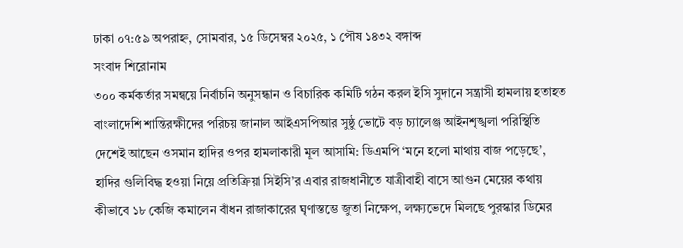ঢাকা ০৭:৫৯ অপরাহ্ন, সোমবার, ১৫ ডিসেম্বর ২০২৫, ১ পৌষ ১৪৩২ বঙ্গাব্দ
সংবাদ শিরোনাম
৩০০ কর্মকর্তার সমন্বয়ে নির্বাচনি অনুসন্ধান ও বিচারিক কমিটি গঠন করল ইসি সুদানে সন্ত্রাসী হামলায় হতাহত বাংলাদেশি শান্তিরক্ষীদের পরিচয় জানাল আইএসপিআর সুষ্ঠু ভোটে বড় চ্যালেঞ্জ আইনশৃঙ্খলা পরিস্থিতি দেশেই আছেন ওসমান হাদির ওপর হামলাকারী মূল আসামি: ডিএমপি ‘মনে হলো মাথায় বাজ পড়েছে’, হাদির গুলিবিদ্ধ হওয়া নিয়ে প্রতিক্রিয়া সিইসি’র এবার রাজধানীতে যাত্রীবাহী বাসে আগুন মেয়ের কথায় কীভাবে ১৮ কেজি কমালেন বাঁধন রাজাকারের ঘৃণাস্তম্ভে জুতা নিক্ষেপ, লক্ষ্যভেদে মিলছে পুরস্কার ডিমের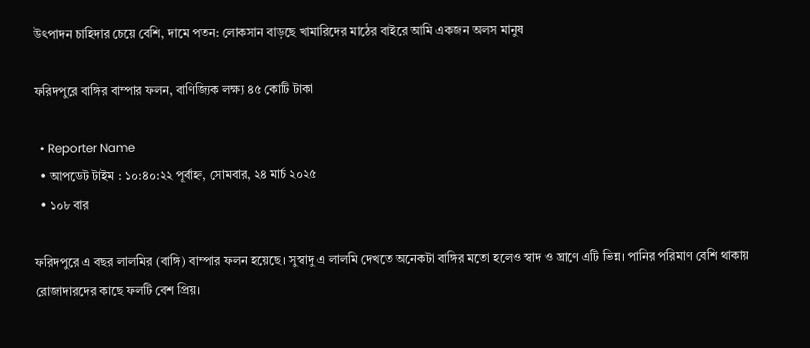উৎপাদন চাহিদার চেয়ে বেশি, দামে পতন: লোকসান বাড়ছে খামারিদের মাঠের বাইরে আমি একজন অলস মানুষ

ফরিদপুরে বাঙ্গির বাম্পার ফলন, বাণিজ্যিক লক্ষ্য ৪৫ কোটি টাকা

  • Reporter Name
  • আপডেট টাইম : ১০:৪০:২২ পূর্বাহ্ন, সোমবার, ২৪ মার্চ ২০২৫
  • ১০৮ বার

ফরিদপুরে এ বছর লালমির (বাঙ্গি) বাম্পার ফলন হয়েছে। সুস্বাদু এ লালমি দেখতে অনেকটা বাঙ্গির মতো হলেও স্বাদ ও ঘ্রাণে এটি ভিন্ন। পানির পরিমাণ বেশি থাকায় রোজাদারদের কাছে ফলটি বেশ প্রিয়।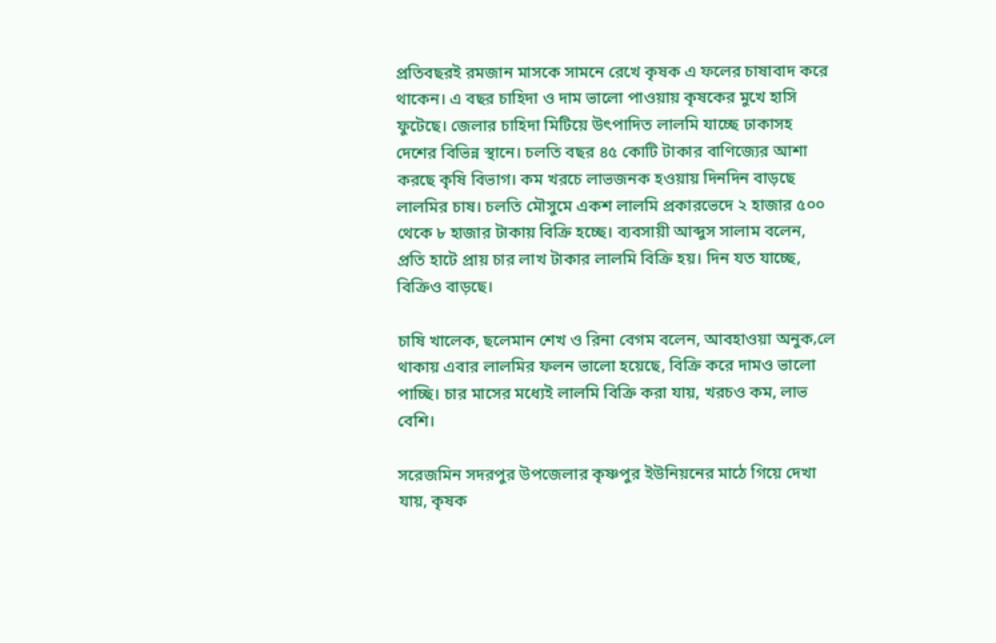প্রতিবছরই রমজান মাসকে সামনে রেখে কৃষক এ ফলের চাষাবাদ করে থাকেন। এ বছর চাহিদা ও দাম ভালো পাওয়ায় কৃষকের মুখে হাসি ফুটেছে। জেলার চাহিদা মিটিয়ে উৎপাদিত লালমি যাচ্ছে ঢাকাসহ দেশের বিভিন্ন স্থানে। চলতি বছর ৪৫ কোটি টাকার বাণিজ্যের আশা করছে কৃষি বিভাগ। কম খরচে লাভজনক হওয়ায় দিনদিন বাড়ছে লালমির চাষ। চলতি মৌসুমে একশ লালমি প্রকারভেদে ২ হাজার ৫০০ থেকে ৮ হাজার টাকায় বিক্রি হচ্ছে। ব্যবসায়ী আব্দুস সালাম বলেন, প্রতি হাটে প্রায় চার লাখ টাকার লালমি বিক্রি হয়। দিন যত যাচ্ছে, বিক্রিও বাড়ছে।

চাষি খালেক, ছলেমান শেখ ও রিনা বেগম বলেন, আবহাওয়া অনুক‚লে থাকায় এবার লালমির ফলন ভালো হয়েছে, বিক্রি করে দামও ভালো পাচ্ছি। চার মাসের মধ্যেই লালমি বিক্রি করা যায়, খরচও কম, লাভ বেশি।

সরেজমিন সদরপুর উপজেলার কৃষ্ণপুর ইউনিয়নের মাঠে গিয়ে দেখা যায়, কৃষক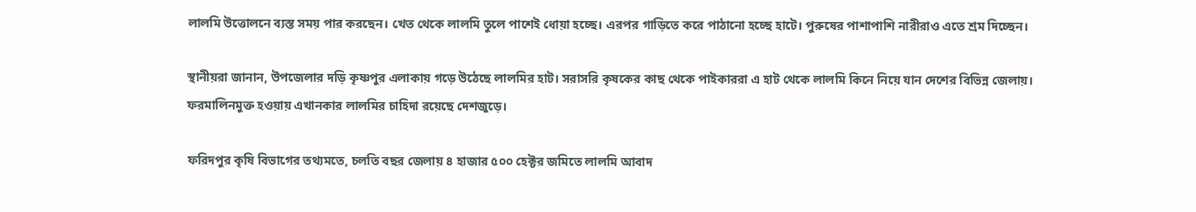লালমি উত্তোলনে ব্যস্ত সময় পার করছেন। খেত থেকে লালমি তুলে পাশেই ধোয়া হচ্ছে। এরপর গাড়িতে করে পাঠানো হচ্ছে হাটে। পুরুষের পাশাপাশি নারীরাও এতে শ্রম দিচ্ছেন।

স্থানীয়রা জানান, উপজেলার দড়ি কৃষ্ণপুর এলাকায় গড়ে উঠেছে লালমির হাট। সরাসরি কৃষকের কাছ থেকে পাইকাররা এ হাট থেকে লালমি কিনে নিয়ে যান দেশের বিভিন্ন জেলায়। ফরমালিনমুক্ত হওয়ায় এখানকার লালমির চাহিদা রয়েছে দেশজুড়ে।

ফরিদপুর কৃষি বিভাগের তথ্যমতে, চলতি বছর জেলায় ৪ হাজার ৫০০ হেক্টর জমিতে লালমি আবাদ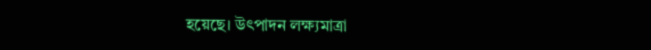হয়েছে। উৎপাদন লক্ষ্যমাত্রা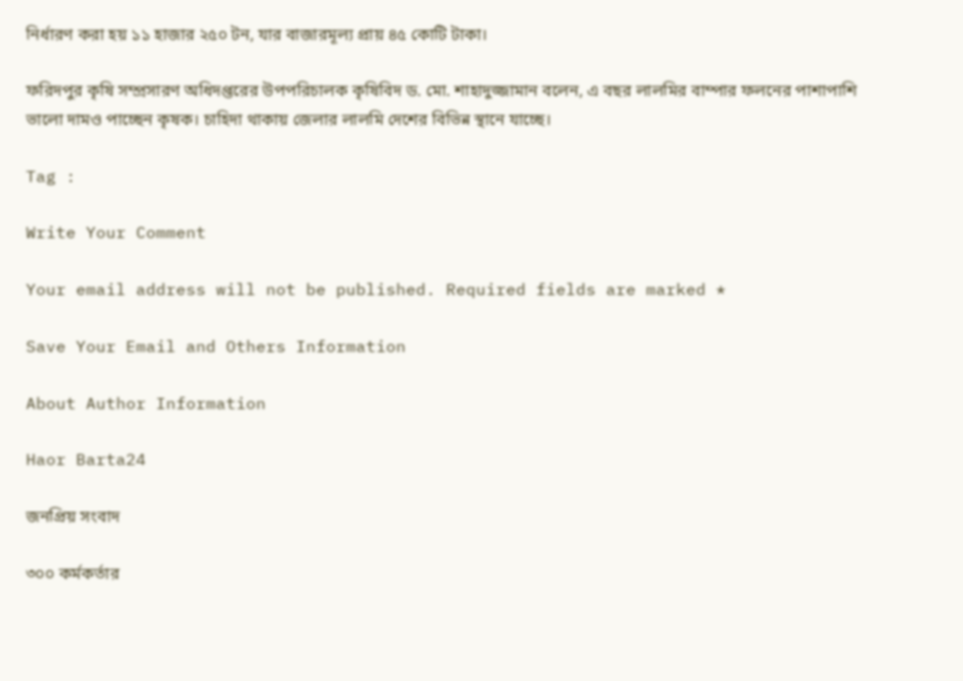নির্ধারণ করা হয় ১১ হাজার ২৫০ টন, যার বাজারমূল্য প্রায় ৪৫ কোটি টাকা।

ফরিদপুর কৃষি সম্প্রসারণ অধিদপ্তরের উপপরিচালক কৃষিবিদ ড. মো. শাহাদুজ্জামান বলেন, এ বছর লালমির বাম্পার ফলনের পাশাপাশি ভালো দামও পাচ্ছেন কৃষক। চাহিদা থাকায় জেলার লালমি দেশের বিভিন্ন স্থানে যাচ্ছে।

Tag :

Write Your Comment

Your email address will not be published. Required fields are marked *

Save Your Email and Others Information

About Author Information

Haor Barta24

জনপ্রিয় সংবাদ

৩০০ কর্মকর্তার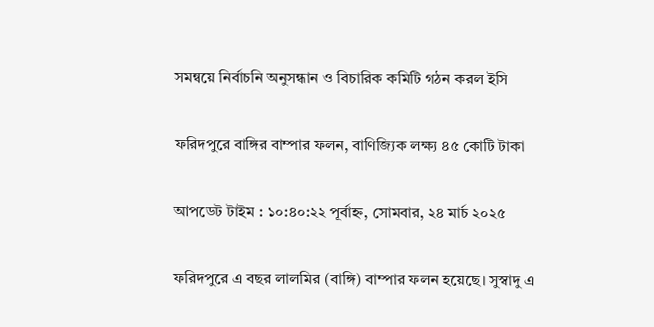সমন্বয়ে নির্বাচনি অনুসন্ধান ও বিচারিক কমিটি গঠন করল ইসি

ফরিদপুরে বাঙ্গির বাম্পার ফলন, বাণিজ্যিক লক্ষ্য ৪৫ কোটি টাকা

আপডেট টাইম : ১০:৪০:২২ পূর্বাহ্ন, সোমবার, ২৪ মার্চ ২০২৫

ফরিদপুরে এ বছর লালমির (বাঙ্গি) বাম্পার ফলন হয়েছে। সুস্বাদু এ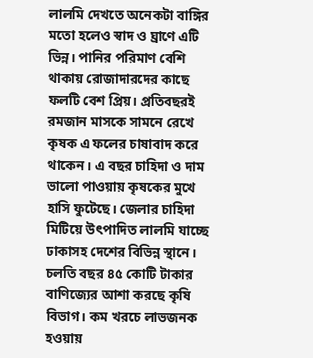লালমি দেখতে অনেকটা বাঙ্গির মতো হলেও স্বাদ ও ঘ্রাণে এটি ভিন্ন। পানির পরিমাণ বেশি থাকায় রোজাদারদের কাছে ফলটি বেশ প্রিয়। প্রতিবছরই রমজান মাসকে সামনে রেখে কৃষক এ ফলের চাষাবাদ করে থাকেন। এ বছর চাহিদা ও দাম ভালো পাওয়ায় কৃষকের মুখে হাসি ফুটেছে। জেলার চাহিদা মিটিয়ে উৎপাদিত লালমি যাচ্ছে ঢাকাসহ দেশের বিভিন্ন স্থানে। চলতি বছর ৪৫ কোটি টাকার বাণিজ্যের আশা করছে কৃষি বিভাগ। কম খরচে লাভজনক হওয়ায়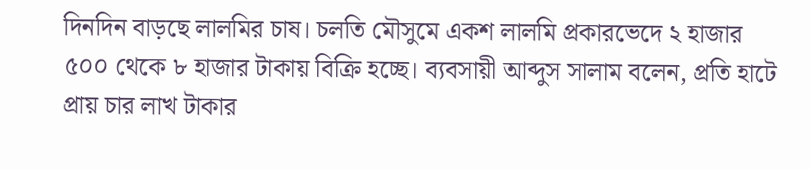দিনদিন বাড়ছে লালমির চাষ। চলতি মৌসুমে একশ লালমি প্রকারভেদে ২ হাজার ৫০০ থেকে ৮ হাজার টাকায় বিক্রি হচ্ছে। ব্যবসায়ী আব্দুস সালাম বলেন, প্রতি হাটে প্রায় চার লাখ টাকার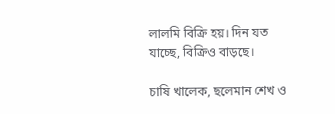লালমি বিক্রি হয়। দিন যত যাচ্ছে, বিক্রিও বাড়ছে।

চাষি খালেক, ছলেমান শেখ ও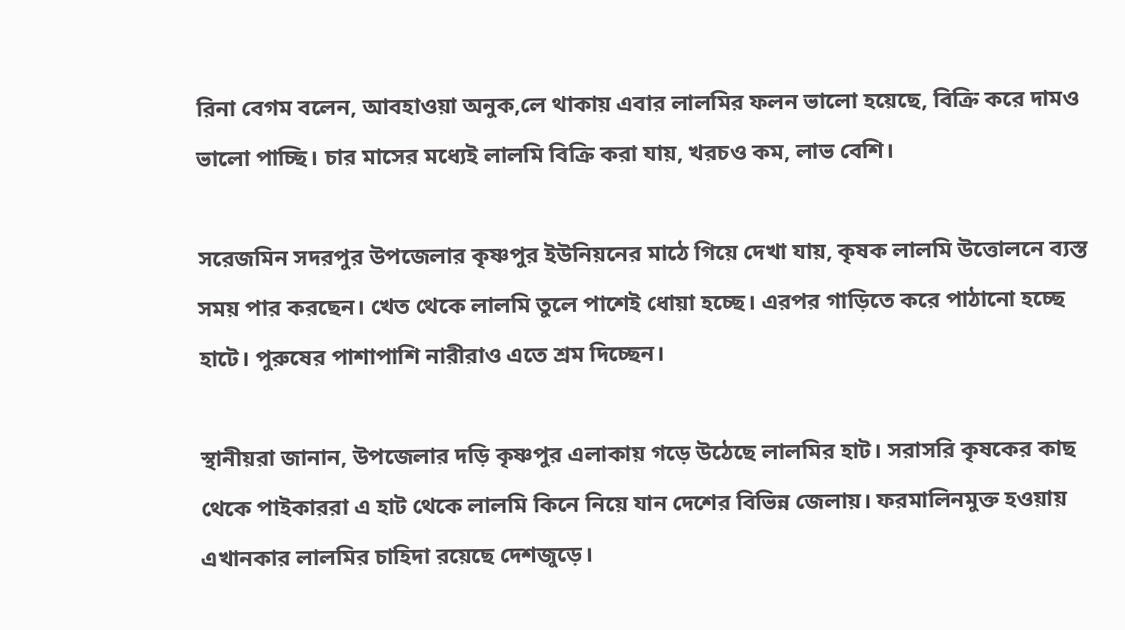রিনা বেগম বলেন, আবহাওয়া অনুক‚লে থাকায় এবার লালমির ফলন ভালো হয়েছে, বিক্রি করে দামও ভালো পাচ্ছি। চার মাসের মধ্যেই লালমি বিক্রি করা যায়, খরচও কম, লাভ বেশি।

সরেজমিন সদরপুর উপজেলার কৃষ্ণপুর ইউনিয়নের মাঠে গিয়ে দেখা যায়, কৃষক লালমি উত্তোলনে ব্যস্ত সময় পার করছেন। খেত থেকে লালমি তুলে পাশেই ধোয়া হচ্ছে। এরপর গাড়িতে করে পাঠানো হচ্ছে হাটে। পুরুষের পাশাপাশি নারীরাও এতে শ্রম দিচ্ছেন।

স্থানীয়রা জানান, উপজেলার দড়ি কৃষ্ণপুর এলাকায় গড়ে উঠেছে লালমির হাট। সরাসরি কৃষকের কাছ থেকে পাইকাররা এ হাট থেকে লালমি কিনে নিয়ে যান দেশের বিভিন্ন জেলায়। ফরমালিনমুক্ত হওয়ায় এখানকার লালমির চাহিদা রয়েছে দেশজুড়ে।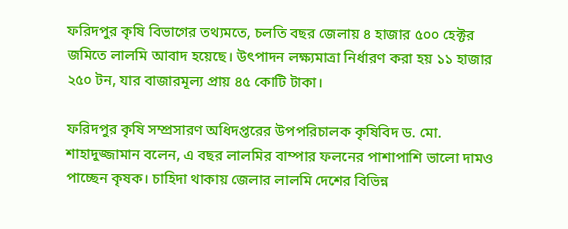ফরিদপুর কৃষি বিভাগের তথ্যমতে, চলতি বছর জেলায় ৪ হাজার ৫০০ হেক্টর জমিতে লালমি আবাদ হয়েছে। উৎপাদন লক্ষ্যমাত্রা নির্ধারণ করা হয় ১১ হাজার ২৫০ টন, যার বাজারমূল্য প্রায় ৪৫ কোটি টাকা।

ফরিদপুর কৃষি সম্প্রসারণ অধিদপ্তরের উপপরিচালক কৃষিবিদ ড. মো. শাহাদুজ্জামান বলেন, এ বছর লালমির বাম্পার ফলনের পাশাপাশি ভালো দামও পাচ্ছেন কৃষক। চাহিদা থাকায় জেলার লালমি দেশের বিভিন্ন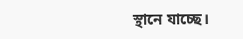স্থানে যাচ্ছে।